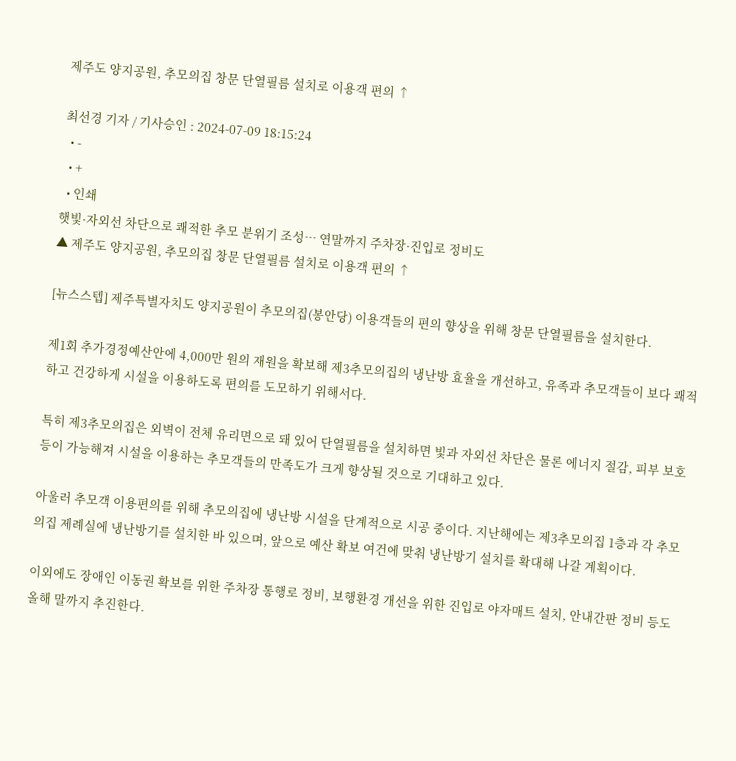제주도 양지공원, 추모의집 창문 단열필름 설치로 이용객 편의 ↑

최선경 기자 / 기사승인 : 2024-07-09 18:15:24
  • -
  • +
  • 인쇄
햇빛·자외선 차단으로 쾌적한 추모 분위기 조성… 연말까지 주차장·진입로 정비도
▲ 제주도 양지공원, 추모의집 창문 단열필름 설치로 이용객 편의 ↑

[뉴스스텝] 제주특별자치도 양지공원이 추모의집(봉안당) 이용객들의 편의 향상을 위해 창문 단열필름을 설치한다.

제1회 추가경정예산안에 4,000만 원의 재원을 확보해 제3추모의집의 냉난방 효율을 개선하고, 유족과 추모객들이 보다 쾌적하고 건강하게 시설을 이용하도록 편의를 도모하기 위해서다.

특히 제3추모의집은 외벽이 전체 유리면으로 돼 있어 단열필름을 설치하면 빛과 자외선 차단은 물론 에너지 절감, 피부 보호 등이 가능해져 시설을 이용하는 추모객들의 만족도가 크게 향상될 것으로 기대하고 있다.

아울러 추모객 이용편의를 위해 추모의집에 냉난방 시설을 단계적으로 시공 중이다. 지난해에는 제3추모의집 1층과 각 추모의집 제례실에 냉난방기를 설치한 바 있으며, 앞으로 예산 확보 여건에 맞춰 냉난방기 설치를 확대해 나갈 계획이다.

이외에도 장애인 이동권 확보를 위한 주차장 통행로 정비, 보행환경 개선을 위한 진입로 야자매트 설치, 안내간판 정비 등도 올해 말까지 추진한다.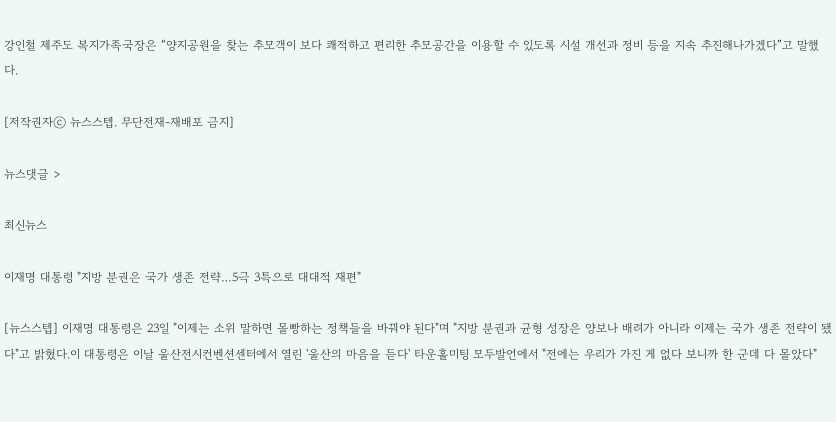강인철 제주도 복지가족국장은 “양지공원을 찾는 추모객이 보다 쾌적하고 편리한 추모공간을 이용할 수 있도록 시설 개선과 정비 등을 지속 추진해나가겠다”고 말했다.

[저작권자ⓒ 뉴스스텝. 무단전재-재배포 금지]

뉴스댓글 >

최신뉴스

이재명 대통령 "지방 분권은 국가 생존 전략…5극 3특으로 대대적 재편"

[뉴스스텝] 이재명 대통령은 23일 "이제는 소위 말하면 몰빵하는 정책들을 바꿔야 된다"며 "지방 분권과 균형 성장은 양보나 배려가 아니라 이제는 국가 생존 전략이 됐다"고 밝혔다.이 대통령은 이날 울산전시컨벤션센터에서 열린 '울산의 마음을 듣다' 타운홀미팅 모두발언에서 "전에는 우리가 가진 게 없다 보니까 한 군데 다 몰았다"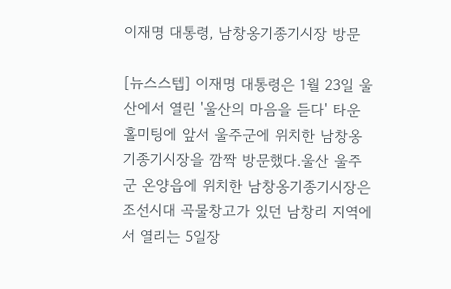이재명 대통령, 남창옹기종기시장 방문

[뉴스스텝] 이재명 대통령은 1월 23일 울산에서 열린 '울산의 마음을 듣다' 타운홀미팅에 앞서 울주군에 위치한 남창옹기종기시장을 깜짝 방문했다.울산 울주군 온양읍에 위치한 남창옹기종기시장은 조선시대 곡물창고가 있던 남창리 지역에서 열리는 5일장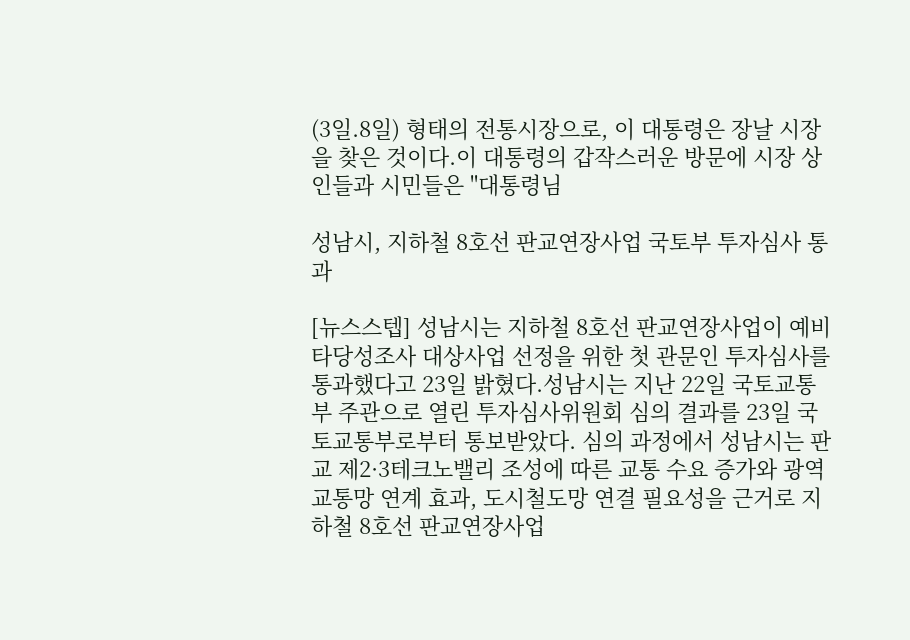(3일.8일) 형태의 전통시장으로, 이 대통령은 장날 시장을 찾은 것이다.이 대통령의 갑작스러운 방문에 시장 상인들과 시민들은 "대통령님

성남시, 지하철 8호선 판교연장사업 국토부 투자심사 통과

[뉴스스텝] 성남시는 지하철 8호선 판교연장사업이 예비타당성조사 대상사업 선정을 위한 첫 관문인 투자심사를 통과했다고 23일 밝혔다.성남시는 지난 22일 국토교통부 주관으로 열린 투자심사위원회 심의 결과를 23일 국토교통부로부터 통보받았다. 심의 과정에서 성남시는 판교 제2·3테크노밸리 조성에 따른 교통 수요 증가와 광역교통망 연계 효과, 도시철도망 연결 필요성을 근거로 지하철 8호선 판교연장사업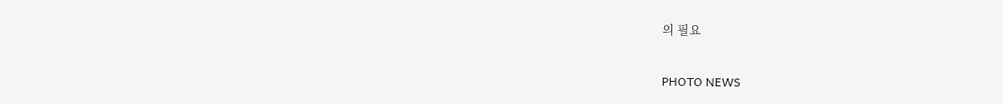의 필요

PHOTO NEWS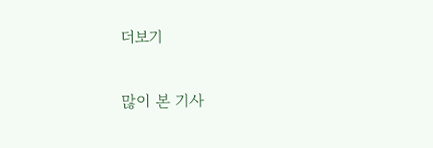더보기

많이 본 기사